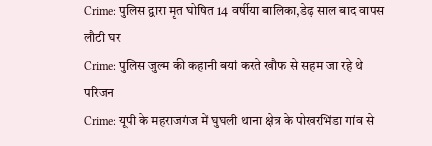Crime: पुलिस द्वारा मृत घोषित 14 वर्षीया बालिका,डेढ़ साल बाद वापस लौटी घर
Crime: पुलिस जुल्म की कहानी बयां करते खौफ से सहम जा रहे थे परिजन
Crime: यूपी के महराजगंज में घुघली थाना क्षेत्र के पोखरभिंडा गांव से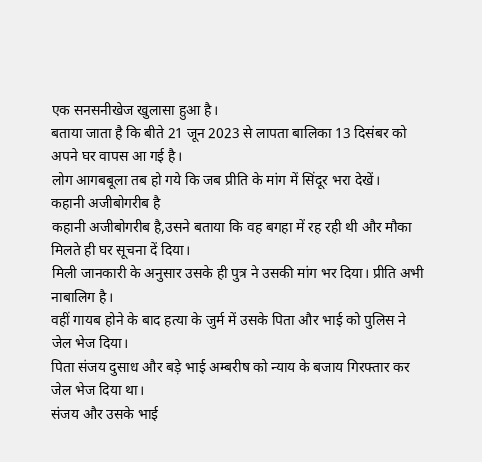एक सनसनीखेज खुलासा हुआ है।
बताया जाता है कि बीते 21 जून 2023 से लापता बालिका 13 दिसंबर को अपने घर वापस आ गई है।
लोग आगबबूला तब हो गये कि जब प्रीति के मांग में सिंदूर भरा देखें।
कहानी अजीबोगरीब है
कहानी अजीबोगरीब है,उसने बताया कि वह बगहा में रह रही थी और मौका मिलते ही घर सूचना दें दिया।
मिली जानकारी के अनुसार उसके ही पुत्र ने उसकी मांग भर दिया। प्रीति अभी नाबालिग है।
वहीं गायब होने के बाद हत्या के जुर्म में उसके पिता और भाई को पुलिस ने जेल भेज दिया।
पिता संजय दुसाध और बड़े भाई अम्बरीष को न्याय के बजाय गिरफ्तार कर जेल भेज दिया था।
संजय और उसके भाई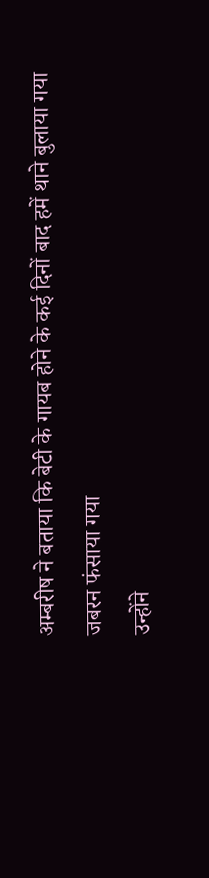अम्बरीष ने बताया कि बेटी के गायब होने के कई दिनों बाद हमें थाने बुलाया गया
जबरन फंसाया गया
उन्होंने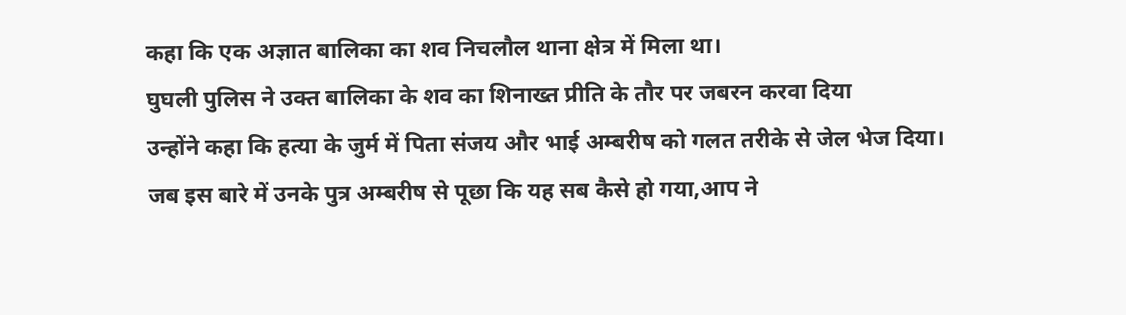कहा कि एक अज्ञात बालिका का शव निचलौल थाना क्षेत्र में मिला था।
घुघली पुलिस ने उक्त बालिका के शव का शिनाख्त प्रीति के तौर पर जबरन करवा दिया
उन्होंने कहा कि हत्या के जुर्म में पिता संजय और भाई अम्बरीष को गलत तरीके से जेल भेज दिया।
जब इस बारे में उनके पुत्र अम्बरीष से पूछा कि यह सब कैसे हो गया,आप ने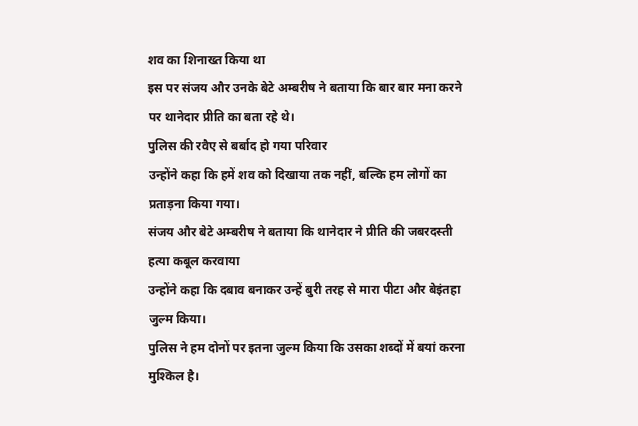शव का शिनाख्त किया था
इस पर संजय और उनके बेटे अम्बरीष ने बताया कि बार बार मना करने पर थानेदार प्रीति का बता रहे थे।
पुलिस की रवैए से बर्बाद हो गया परिवार
उन्होंने कहा कि हमें शव को दिखाया तक नहीं, बल्कि हम लोगों का प्रताड़ना किया गया।
संजय और बेटे अम्बरीष ने बताया कि थानेदार ने प्रीति की जबरदस्ती हत्या कबूल करवाया
उन्होंने कहा कि दबाव बनाकर उन्हें बुरी तरह से मारा पीटा और बेइंतहा जुल्म किया।
पुलिस ने हम दोनों पर इतना जुल्म किया कि उसका शब्दों में बयां करना मुश्किल है।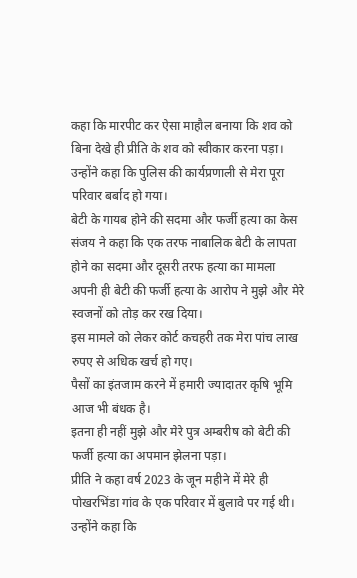कहा कि मारपीट कर ऐसा माहौल बनाया कि शव को बिना देखे ही प्रीति के शव को स्वीकार करना पड़ा।
उन्होंने कहा कि पुलिस की कार्यप्रणाली से मेरा पूरा परिवार बर्बाद हो गया।
बेटी के गायब होने की सदमा और फर्जी हत्या का केस
संजय ने कहा कि एक तरफ नाबालिक बेटी के लापता होने का सदमा और दूसरी तरफ हत्या का मामला
अपनी ही बेटी की फर्जी हत्या के आरोप ने मुझे और मेरे स्वजनों को तोड़ कर रख दिया।
इस मामले को लेकर कोर्ट कचहरी तक मेरा पांच लाख रुपए से अधिक खर्च हो गए।
पैसों का इंतजाम करने में हमारी ज्यादातर कृषि भूमि आज भी बंधक है।
इतना ही नहीं मुझे और मेरे पुत्र अम्बरीष को बेटी की फर्जी हत्या का अपमान झेलना पड़ा।
प्रीति ने कहा वर्ष 2023 के जून महीने में मेरे ही पोखरभिंडा गांव के एक परिवार में बुलावे पर गई थी।
उन्होंने कहा कि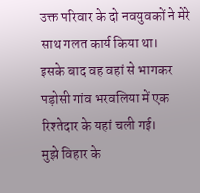उक्त परिवार के दो नवयुवकों ने मेरे साथ गलत कार्य किया था।
इसके बाद वह वहां से भागकर पड़ोसी गांव भरवलिया में एक रिश्तेदार के यहां चली गई।
मुझे विहार के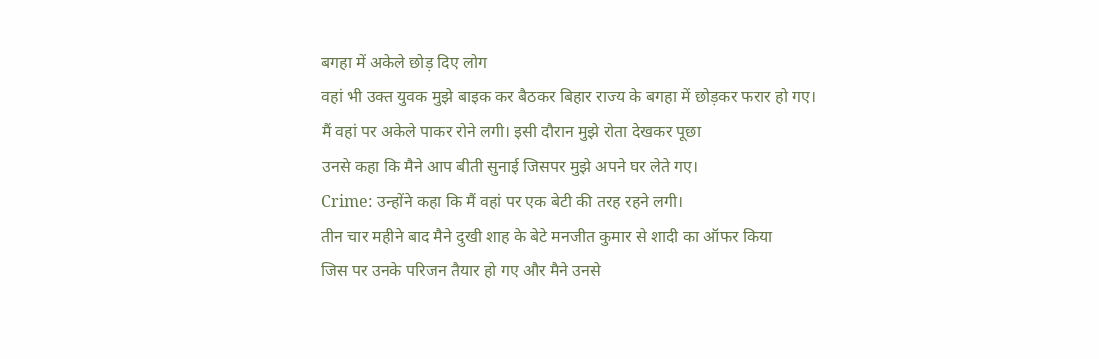बगहा में अकेले छोड़ दिए लोग
वहां भी उक्त युवक मुझे बाइक कर बैठकर बिहार राज्य के बगहा में छोड़कर फरार हो गए।
मैं वहां पर अकेले पाकर रोने लगी। इसी दौरान मुझे रोता देखकर पूछा
उनसे कहा कि मैने आप बीती सुनाई जिसपर मुझे अपने घर लेते गए।
Crime: उन्होंने कहा कि मैं वहां पर एक बेटी की तरह रहने लगी।
तीन चार महीने बाद मैने दुखी शाह के बेटे मनजीत कुमार से शादी का ऑफर किया
जिस पर उनके परिजन तैयार हो गए और मैने उनसे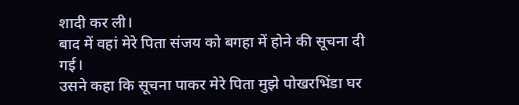शादी कर ली।
बाद में वहां मेरे पिता संजय को बगहा में होने की सूचना दी गई।
उसने कहा कि सूचना पाकर मेरे पिता मुझे पोखरभिंडा घर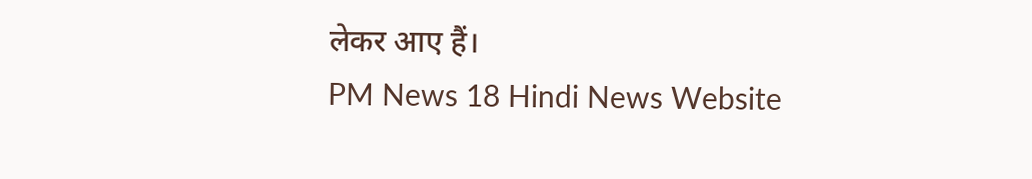लेकर आए हैं।
PM News 18 Hindi News Website